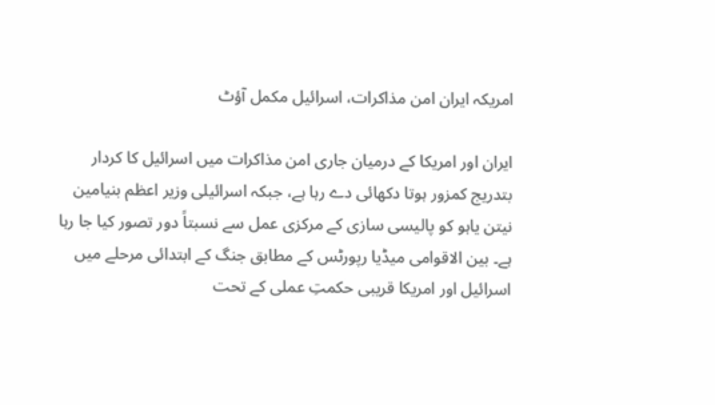امریکہ ایران امن مذاکرات، اسرائیل مکمل آؤٹ

ایران اور امریکا کے درمیان جاری امن مذاکرات میں اسرائیل کا کردار بتدریج کمزور ہوتا دکھائی دے رہا ہے، جبکہ اسرائیلی وزیر اعظم بنیامین نیتن یاہو کو پالیسی سازی کے مرکزی عمل سے نسبتاً دور تصور کیا جا رہا ہے۔ بین الاقوامی میڈیا رپورٹس کے مطابق جنگ کے ابتدائی مرحلے میں اسرائیل اور امریکا قریبی حکمتِ عملی کے تحت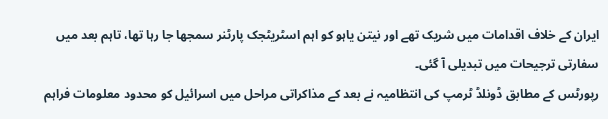ایران کے خلاف اقدامات میں شریک تھے اور نیتن یاہو کو اہم اسٹریٹجک پارٹنر سمجھا جا رہا تھا، تاہم بعد میں سفارتی ترجیحات میں تبدیلی آ گئی۔
رپورٹس کے مطابق ڈونلڈ ٹرمپ کی انتظامیہ نے بعد کے مذاکراتی مراحل میں اسرائیل کو محدود معلومات فراہم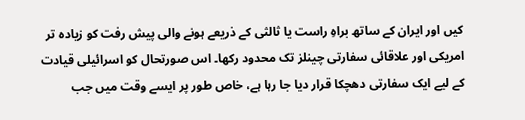کیں اور ایران کے ساتھ براہِ راست یا ثالثی کے ذریعے ہونے والی پیش رفت کو زیادہ تر امریکی اور علاقائی سفارتی چینلز تک محدود رکھا۔ اس صورتحال کو اسرائیلی قیادت کے لیے ایک سفارتی دھچکا قرار دیا جا رہا ہے، خاص طور پر ایسے وقت میں جب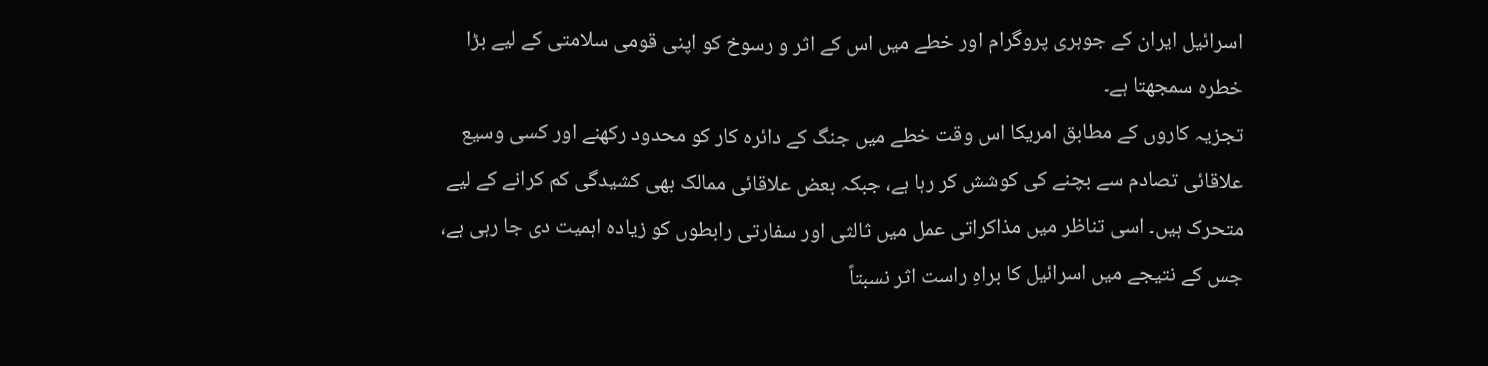اسرائیل ایران کے جوہری پروگرام اور خطے میں اس کے اثر و رسوخ کو اپنی قومی سلامتی کے لیے بڑا خطرہ سمجھتا ہے۔
تجزیہ کاروں کے مطابق امریکا اس وقت خطے میں جنگ کے دائرہ کار کو محدود رکھنے اور کسی وسیع علاقائی تصادم سے بچنے کی کوشش کر رہا ہے، جبکہ بعض علاقائی ممالک بھی کشیدگی کم کرانے کے لیے متحرک ہیں۔ اسی تناظر میں مذاکراتی عمل میں ثالثی اور سفارتی رابطوں کو زیادہ اہمیت دی جا رہی ہے، جس کے نتیجے میں اسرائیل کا براہِ راست اثر نسبتاً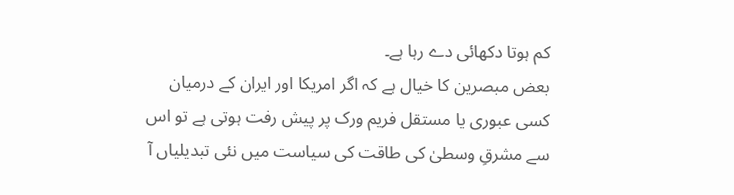کم ہوتا دکھائی دے رہا ہے۔
بعض مبصرین کا خیال ہے کہ اگر امریکا اور ایران کے درمیان کسی عبوری یا مستقل فریم ورک پر پیش رفت ہوتی ہے تو اس سے مشرقِ وسطیٰ کی طاقت کی سیاست میں نئی تبدیلیاں آ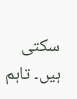سکتی ہیں۔ تاہم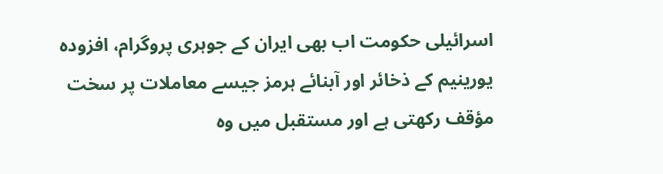اسرائیلی حکومت اب بھی ایران کے جوہری پروگرام، افزودہ یورینیم کے ذخائر اور آبنائے ہرمز جیسے معاملات پر سخت مؤقف رکھتی ہے اور مستقبل میں وہ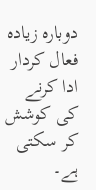دوبارہ زیادہ فعال کردار ادا کرنے کی کوشش کر سکتی ہے۔